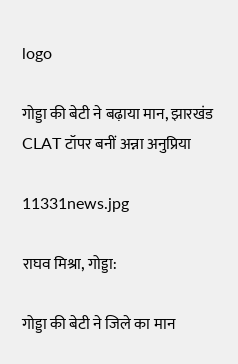logo

गोड्डा की बेटी ने बढ़ाया मान, झारखंड CLAT टॉपर बनीं अन्ना अनुप्रिया

11331news.jpg

राघव मिश्रा, गोड्डा:

गोड्डा की बेटी ने जिले का मान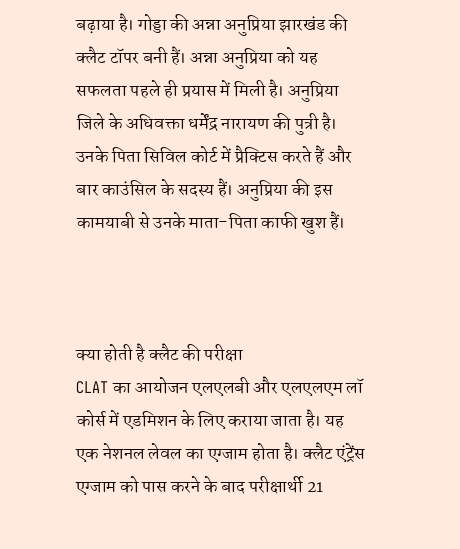बढ़ाया है। गोड्डा की अन्ना अनुप्रिया झारखंड की क्लैट टॉपर बनी हैं। अन्ना अनुप्रिया को यह सफलता पहले ही प्रयास में मिली है। अनुप्रिया जिले के अधिवक्ता धर्मेंद्र नारायण की पुत्री है। उनके पिता सिविल कोर्ट में प्रैक्टिस करते हैं और बार काउंसिल के सदस्य हैं। अनुप्रिया की इस कामयाबी से उनके माता-पिता काफी खुश हैं।



क्या होती है क्लैट की परीक्षा
CLAT का आयोजन एलएलबी और एलएलएम लॉ कोर्स में एडमिशन के लिए कराया जाता है। यह एक नेशनल लेवल का एग्जाम होता है। क्लैट एंट्रेंस एग्जाम को पास करने के बाद परीक्षार्थी 21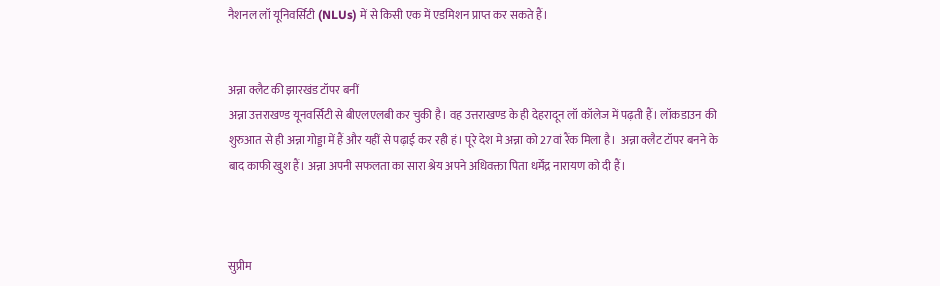नैशनल लॉ यूनिवर्सिटी (NLUs) में से किसी एक में एडमिशन प्राप्त कर सकते हैं।


अन्ना क्लैट की झारखंड टॉपर बनीं
अन्ना उत्तराखण्ड यूनवर्सिटी से बीएलएलबी कर चुकी है। वह उत्तराखण्ड के ही देहरादून लॉ कॉलेज में पढ़ती हैं। लॉकडाउन की शुरुआत से ही अन्ना गोड्डा में हैं और यहीं से पढ़ाई कर रही हं। पूरे देश मे अन्ना को 27वां रैंक मिला है।  अन्ना क्लैट टॉपर बनने के बाद काफी खुश हैं। अन्ना अपनी सफलता का सारा श्रेय अपने अधिवक्ता पिता धर्मेंद्र नारायण को दी हैं।



सुप्रीम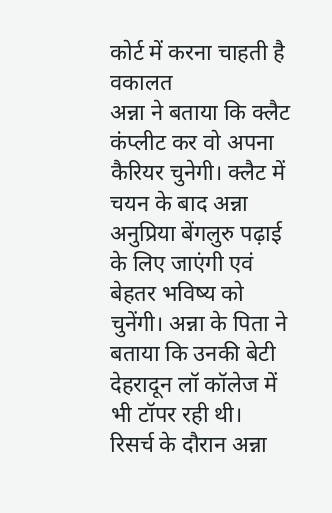कोर्ट में करना चाहती है वकालत
अन्ना ने बताया कि क्लैट कंप्लीट कर वो अपना कैरियर चुनेगी। क्लैट में चयन के बाद अन्ना अनुप्रिया बेंगलुरु पढ़ाई के लिए जाएंगी एवं बेहतर भविष्य को चुनेंगी। अन्ना के पिता ने बताया कि उनकी बेटी देहरादून लॉ कॉलेज में भी टॉपर रही थी। रिसर्च के दौरान अन्ना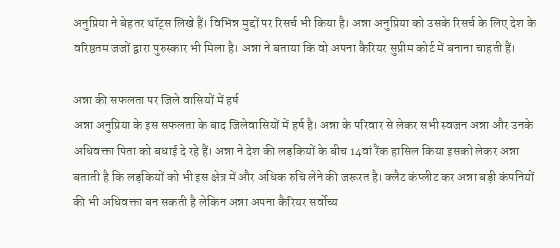अनुप्रिया ने बेहतर थॉट्स लिखे हैं। विभिन्न मुद्दों पर रिसर्च भी किया है। अन्ना अनुप्रिया को उसके रिसर्च के लिए देश के वरिष्ठतम जजों द्वारा पुरुस्कार भी मिला है। अन्ना ने बताया कि वो अपना कैरियर सुप्रीम कोर्ट में बनाना चाहती हैं।

अन्ना की सफलता पर जिले वासियों में हर्ष
अन्ना अनुप्रिया के इस सफलता के बाद जिलेवासियों में हर्ष है। अन्ना के परिवार से लेकर सभी स्वजन अन्ना और उनके अधिवक्ता पिता को बधाई दे रहे हैं। अन्ना ने देश की लड़कियों के बीच 14वां रैंक हासिल किया इसको लेकर अन्ना बताती है कि लड़कियों को भी इस क्षेत्र में और अधिक रुचि लेने की जरूरत है। क्लैट कंप्लीट कर अन्ना बड़ी कंपनियों की भी अधिवक्ता बन सकती है लेकिन अन्ना अपना कैरियर सर्वोच्य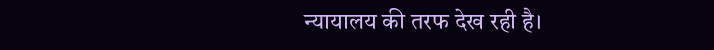न्यायालय की तरफ देख रही है।